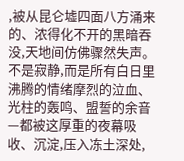,被从昆仑墟四面八方涌来的、浓得化不开的黑暗吞没,天地间仿佛骤然失声。 不是寂静,而是所有白日里沸腾的情绪摩烈的泣血、光柱的轰鸣、盟誓的余音—都被这厚重的夜幕吸收、沉淀,压入冻土深处,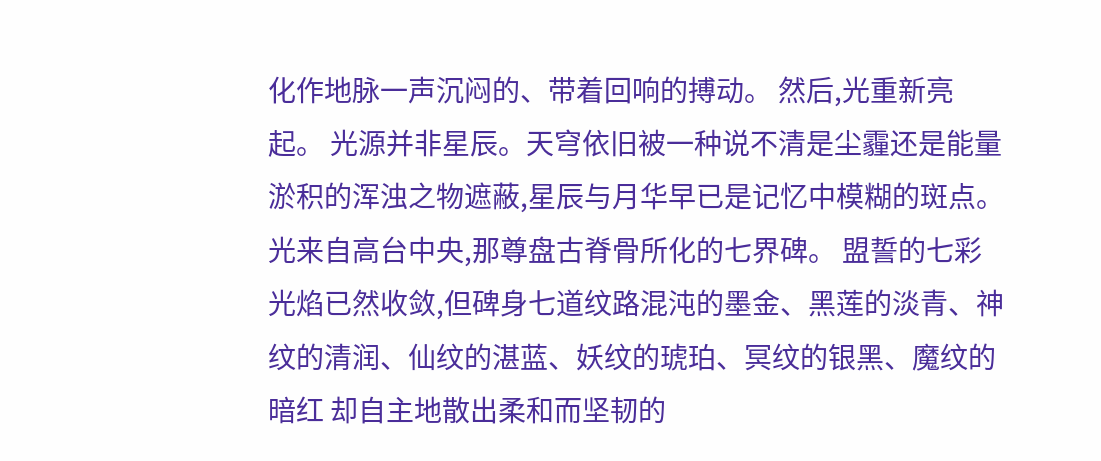化作地脉一声沉闷的、带着回响的搏动。 然后,光重新亮起。 光源并非星辰。天穹依旧被一种说不清是尘霾还是能量淤积的浑浊之物遮蔽,星辰与月华早已是记忆中模糊的斑点。光来自高台中央,那尊盘古脊骨所化的七界碑。 盟誓的七彩光焰已然收敛,但碑身七道纹路混沌的墨金、黑莲的淡青、神纹的清润、仙纹的湛蓝、妖纹的琥珀、冥纹的银黑、魔纹的暗红 却自主地散出柔和而坚韧的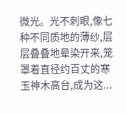微光。光不刺眼,像七种不同质地的薄纱,层层叠叠地晕染开来,笼罩着直径约百丈的寒玉神木高台,成为这...